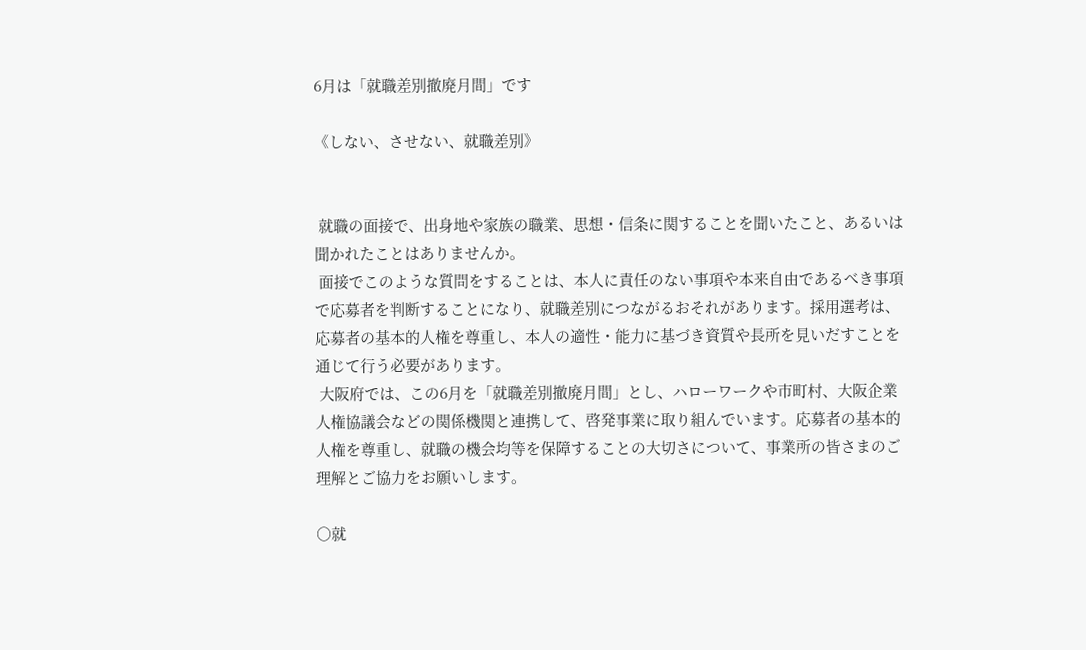6月は「就職差別撤廃月間」です

《しない、させない、就職差別》


 就職の面接で、出身地や家族の職業、思想・信条に関することを聞いたこと、あるいは聞かれたことはありませんか。
 面接でこのような質問をすることは、本人に責任のない事項や本来自由であるべき事項で応募者を判断することになり、就職差別につながるおそれがあります。採用選考は、応募者の基本的人権を尊重し、本人の適性・能力に基づき資質や長所を見いだすことを通じて行う必要があります。
 大阪府では、この6月を「就職差別撤廃月間」とし、ハローワークや市町村、大阪企業人権協議会などの関係機関と連携して、啓発事業に取り組んでいます。応募者の基本的人権を尊重し、就職の機会均等を保障することの大切さについて、事業所の皆さまのご理解とご協力をお願いします。

○就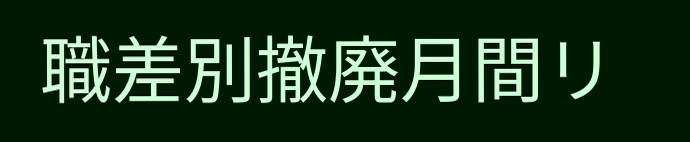職差別撤廃月間リ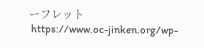ーフレット
 https://www.oc-jinken.org/wp-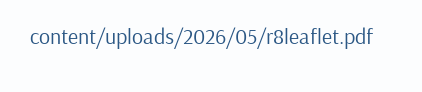content/uploads/2026/05/r8leaflet.pdf